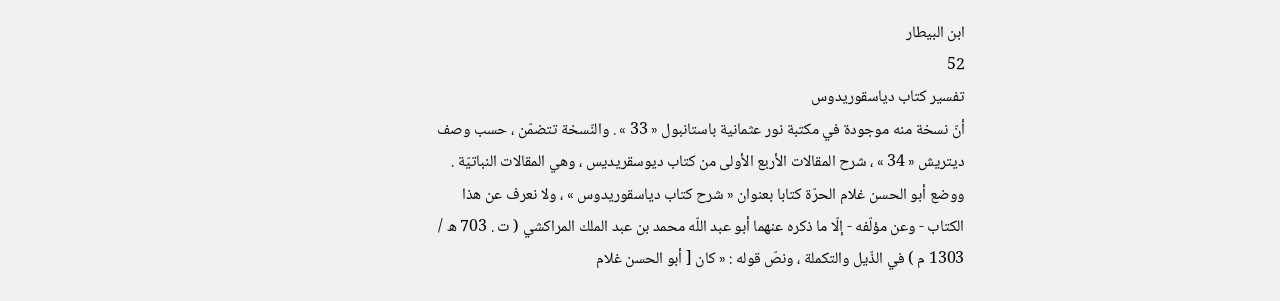ابن البيطار
52
تفسير كتاب دياسقوريدوس
أنّ نسخة منه موجودة في مكتبة نور عثمانية باستانبول « 33 » . والنّسخة تتضمّن ، حسب وصف ديتريش « 34 » ، شرح المقالات الأربع الأولى من كتاب ديوسقريديس ، وهي المقالات النباتيّة . ووضع أبو الحسن غلام الحرّة كتابا بعنوان « شرح كتاب دياسقوريدوس » ، ولا نعرف عن هذا الكتاب - وعن مؤلّفه - إلّا ما ذكره عنهما أبو عبد اللّه محمد بن عبد الملك المراكشي ( ت . 703 ه / 1303 م ) في الذّيل والتكملة ، ونصّ قوله : « كان [ أبو الحسن غلام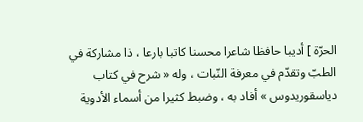الحرّة ] أديبا حافظا شاعرا محسنا كاتبا بارعا ، ذا مشاركة في الطبّ وتقدّم في معرفة النّبات ، وله « شرح في كتاب دياسقوريدوس » أفاد به ، وضبط كثيرا من أسماء الأدوية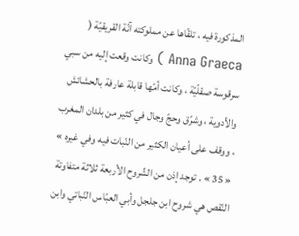المذكورة فيه ، تلقّاها عن مملوكته آنّة القريقيّة ( Anna Graeca ) وكانت وقعت إليه من سبي سرقوسة صقلّيّة ، وكانت أمّها قابلة عارفة بالحشائش والأدوية ، وشرّق وحجّ وجال في كثير من بلدان المغرب ، ووقف على أعيان الكثير من النّبات فيه وفي غيره » « 35 » . توجد إذن من الشّروح الأربعة ثلاثة متفاوتة النّقص هي شروح ابن جلجل وأبي العبّاس النّباتي وابن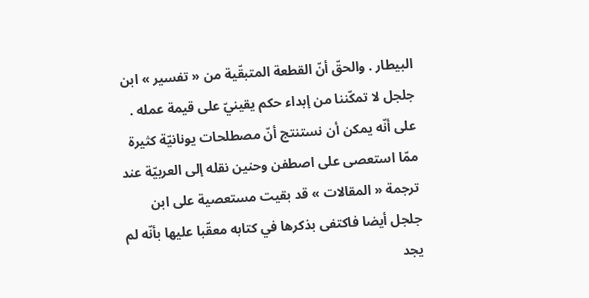البيطار . والحقّ أنّ القطعة المتبقّية من « تفسير » ابن جلجل لا تمكّننا من إبداء حكم يقينيّ على قيمة عمله . على أنّه يمكن أن نستنتج أنّ مصطلحات يونانيّة كثيرة ممّا استعصى على اصطفن وحنين نقله إلى العربيّة عند ترجمة « المقالات » قد بقيت مستعصية على ابن جلجل أيضا فاكتفى بذكرها في كتابه معقّبا عليها بأنّه لم يجد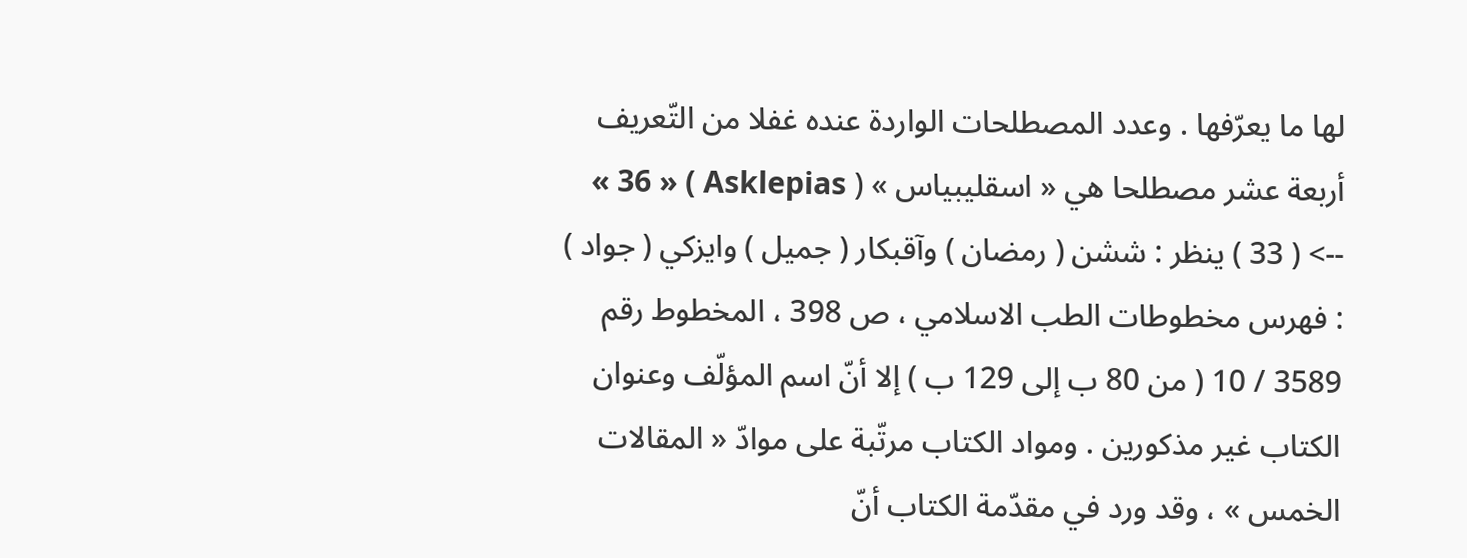لها ما يعرّفها . وعدد المصطلحات الواردة عنده غفلا من التّعريف أربعة عشر مصطلحا هي « اسقليبياس » ( Asklepias ) « 36 »
--> ( 33 ) ينظر : ششن ( رمضان ) وآقبكار ( جميل ) وايزكي ( جواد ) : فهرس مخطوطات الطب الاسلامي ، ص 398 ، المخطوط رقم 3589 / 10 ( من 80 ب إلى 129 ب ) إلا أنّ اسم المؤلّف وعنوان الكتاب غير مذكورين . ومواد الكتاب مرتّبة على موادّ « المقالات الخمس » ، وقد ورد في مقدّمة الكتاب أنّ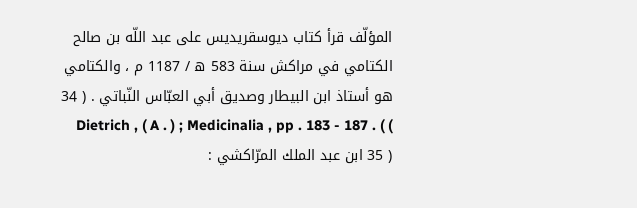المؤلّف قرأ كتاب ديوسقريديس على عبد اللّه بن صالح الكتامي في مراكش سنة 583 ه / 1187 م ، والكتامي هو أستاذ ابن البيطار وصديق أبي العبّاس النّباتي . ( 34 ) Dietrich , ( A . ) ; Medicinalia , pp . 183 - 187 . ( 35 ) ابن عبد الملك المرّاكشي :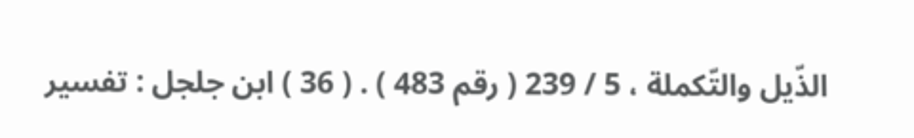الذّيل والتّكملة ، 5 / 239 ( رقم 483 ) . ( 36 ) ابن جلجل : تفسير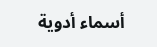أسماء أدوية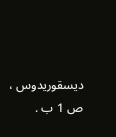ديسقوريدوس ، ص 1 ب .